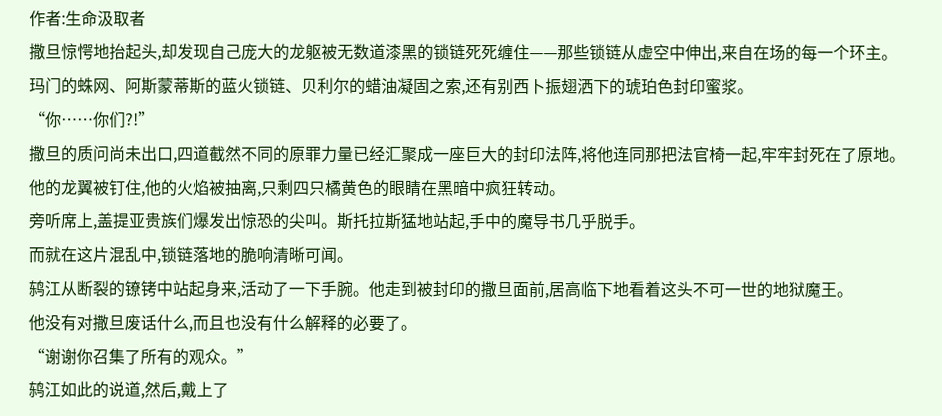作者:生命汲取者
撒旦惊愕地抬起头,却发现自己庞大的龙躯被无数道漆黑的锁链死死缠住——那些锁链从虚空中伸出,来自在场的每一个环主。
玛门的蛛网、阿斯蒙蒂斯的蓝火锁链、贝利尔的蜡油凝固之索,还有别西卜振翅洒下的琥珀色封印蜜浆。
“你……你们?!”
撒旦的质问尚未出口,四道截然不同的原罪力量已经汇聚成一座巨大的封印法阵,将他连同那把法官椅一起,牢牢封死在了原地。他的龙翼被钉住,他的火焰被抽离,只剩四只橘黄色的眼睛在黑暗中疯狂转动。
旁听席上,盖提亚贵族们爆发出惊恐的尖叫。斯托拉斯猛地站起,手中的魔导书几乎脱手。
而就在这片混乱中,锁链落地的脆响清晰可闻。
鸫江从断裂的镣铐中站起身来,活动了一下手腕。他走到被封印的撒旦面前,居高临下地看着这头不可一世的地狱魔王。
他没有对撒旦废话什么,而且也没有什么解释的必要了。
“谢谢你召集了所有的观众。”
鸫江如此的说道,然后,戴上了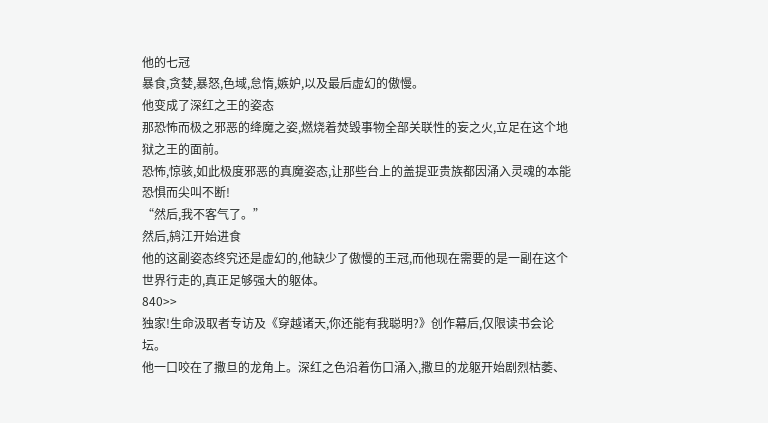他的七冠
暴食,贪婪,暴怒,色域,怠惰,嫉妒,以及最后虚幻的傲慢。
他变成了深红之王的姿态
那恐怖而极之邪恶的绛魔之姿,燃烧着焚毁事物全部关联性的妄之火,立足在这个地狱之王的面前。
恐怖,惊骇,如此极度邪恶的真魔姿态,让那些台上的盖提亚贵族都因涌入灵魂的本能恐惧而尖叫不断!
“然后,我不客气了。”
然后,鸫江开始进食
他的这副姿态终究还是虚幻的,他缺少了傲慢的王冠,而他现在需要的是一副在这个世界行走的,真正足够强大的躯体。
840>>
独家!生命汲取者专访及《穿越诸天,你还能有我聪明?》创作幕后,仅限读书会论坛。
他一口咬在了撒旦的龙角上。深红之色沿着伤口涌入,撒旦的龙躯开始剧烈枯萎、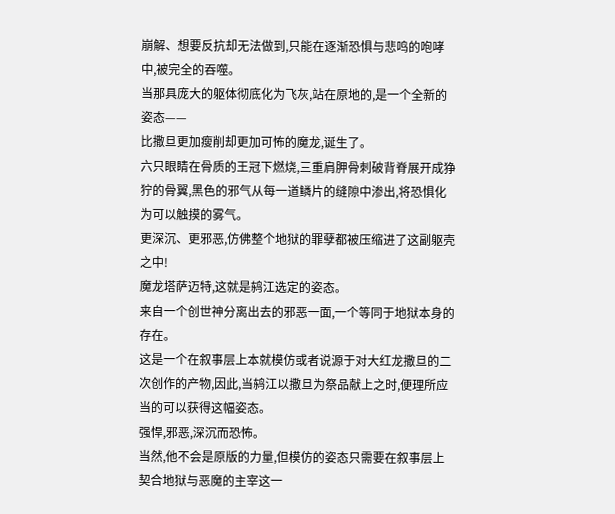崩解、想要反抗却无法做到,只能在逐渐恐惧与悲鸣的咆哮中,被完全的吞噬。
当那具庞大的躯体彻底化为飞灰,站在原地的,是一个全新的姿态——
比撒旦更加瘦削却更加可怖的魔龙,诞生了。
六只眼睛在骨质的王冠下燃烧,三重肩胛骨刺破背脊展开成狰狞的骨翼,黑色的邪气从每一道鳞片的缝隙中渗出,将恐惧化为可以触摸的雾气。
更深沉、更邪恶,仿佛整个地狱的罪孽都被压缩进了这副躯壳之中!
魔龙塔萨迈特,这就是鸫江选定的姿态。
来自一个创世神分离出去的邪恶一面,一个等同于地狱本身的存在。
这是一个在叙事层上本就模仿或者说源于对大红龙撒旦的二次创作的产物,因此,当鸫江以撒旦为祭品献上之时,便理所应当的可以获得这幅姿态。
强悍,邪恶,深沉而恐怖。
当然,他不会是原版的力量,但模仿的姿态只需要在叙事层上契合地狱与恶魔的主宰这一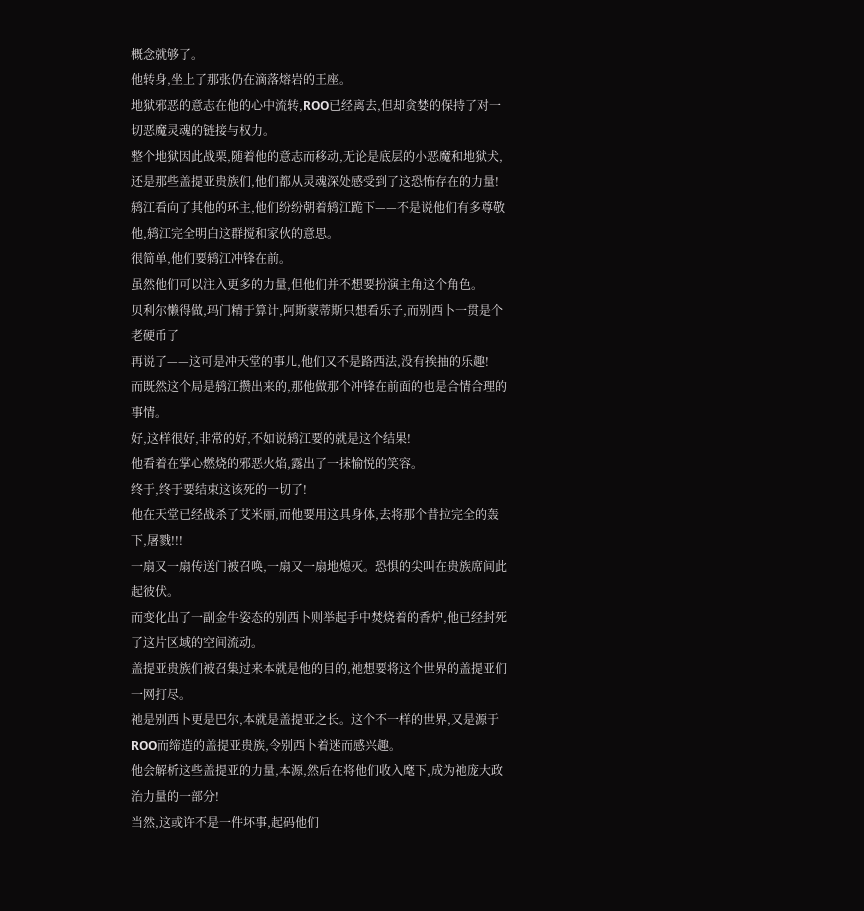概念就够了。
他转身,坐上了那张仍在滴落熔岩的王座。
地狱邪恶的意志在他的心中流转,ROO已经离去,但却贪婪的保持了对一切恶魔灵魂的链接与权力。
整个地狱因此战栗,随着他的意志而移动,无论是底层的小恶魔和地狱犬,还是那些盖提亚贵族们,他们都从灵魂深处感受到了这恐怖存在的力量!
鸫江看向了其他的环主,他们纷纷朝着鸫江跪下——不是说他们有多尊敬他,鸫江完全明白这群搅和家伙的意思。
很简单,他们要鸫江冲锋在前。
虽然他们可以注入更多的力量,但他们并不想要扮演主角这个角色。
贝利尔懒得做,玛门精于算计,阿斯蒙蒂斯只想看乐子,而别西卜一贯是个老硬币了
再说了——这可是冲天堂的事儿,他们又不是路西法,没有挨抽的乐趣!
而既然这个局是鸫江攒出来的,那他做那个冲锋在前面的也是合情合理的事情。
好,这样很好,非常的好,不如说鸫江要的就是这个结果!
他看着在掌心燃烧的邪恶火焰,露出了一抹愉悦的笑容。
终于,终于要结束这该死的一切了!
他在天堂已经战杀了艾米丽,而他要用这具身体,去将那个昔拉完全的轰下,屠戮!!!
一扇又一扇传送门被召唤,一扇又一扇地熄灭。恐惧的尖叫在贵族席间此起彼伏。
而变化出了一副金牛姿态的别西卜则举起手中焚烧着的香炉,他已经封死了这片区域的空间流动。
盖提亚贵族们被召集过来本就是他的目的,祂想要将这个世界的盖提亚们一网打尽。
祂是别西卜更是巴尔,本就是盖提亚之长。这个不一样的世界,又是源于ROO而缔造的盖提亚贵族,令别西卜着迷而感兴趣。
他会解析这些盖提亚的力量,本源,然后在将他们收入麾下,成为祂庞大政治力量的一部分!
当然,这或许不是一件坏事,起码他们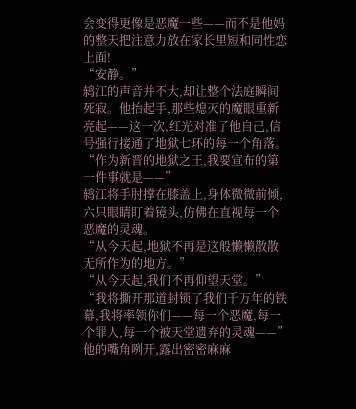会变得更像是恶魔一些——而不是他妈的整天把注意力放在家长里短和同性恋上面!
“安静。”
鸫江的声音并不大,却让整个法庭瞬间死寂。他抬起手,那些熄灭的魔眼重新亮起——这一次,红光对准了他自己,信号强行接通了地狱七环的每一个角落。
“作为新晋的地狱之王,我要宣布的第一件事就是——”
鸫江将手肘撑在膝盖上,身体微微前倾,六只眼睛盯着镜头,仿佛在直视每一个恶魔的灵魂。
“从今天起,地狱不再是这般懒懒散散无所作为的地方。”
“从今天起,我们不再仰望天堂。”
“我将撕开那道封锁了我们千万年的铁幕,我将率领你们——每一个恶魔,每一个罪人,每一个被天堂遗弃的灵魂——”
他的嘴角咧开,露出密密麻麻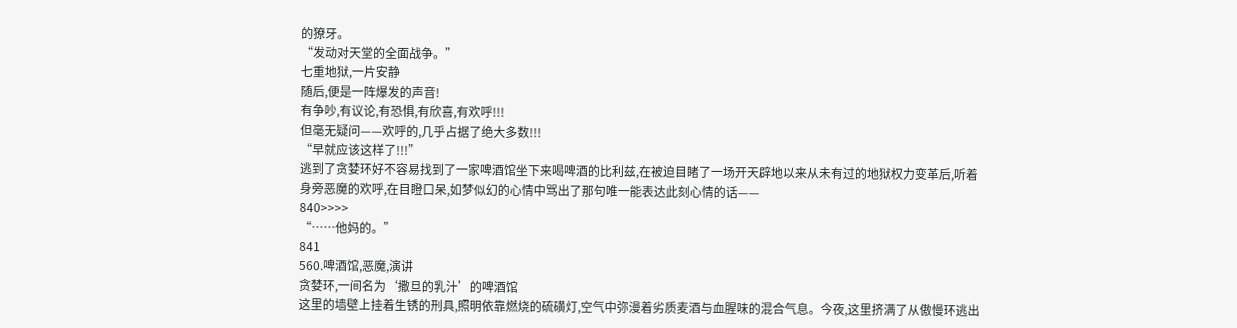的獠牙。
“发动对天堂的全面战争。”
七重地狱,一片安静
随后,便是一阵爆发的声音!
有争吵,有议论,有恐惧,有欣喜,有欢呼!!!
但毫无疑问——欢呼的,几乎占据了绝大多数!!!
“早就应该这样了!!!”
逃到了贪婪环好不容易找到了一家啤酒馆坐下来喝啤酒的比利兹,在被迫目睹了一场开天辟地以来从未有过的地狱权力变革后,听着身旁恶魔的欢呼,在目瞪口呆,如梦似幻的心情中骂出了那句唯一能表达此刻心情的话——
840>>>>
“……他妈的。”
841
560.啤酒馆,恶魔,演讲
贪婪环,一间名为‘撒旦的乳汁’的啤酒馆
这里的墙壁上挂着生锈的刑具,照明依靠燃烧的硫磺灯,空气中弥漫着劣质麦酒与血腥味的混合气息。今夜,这里挤满了从傲慢环逃出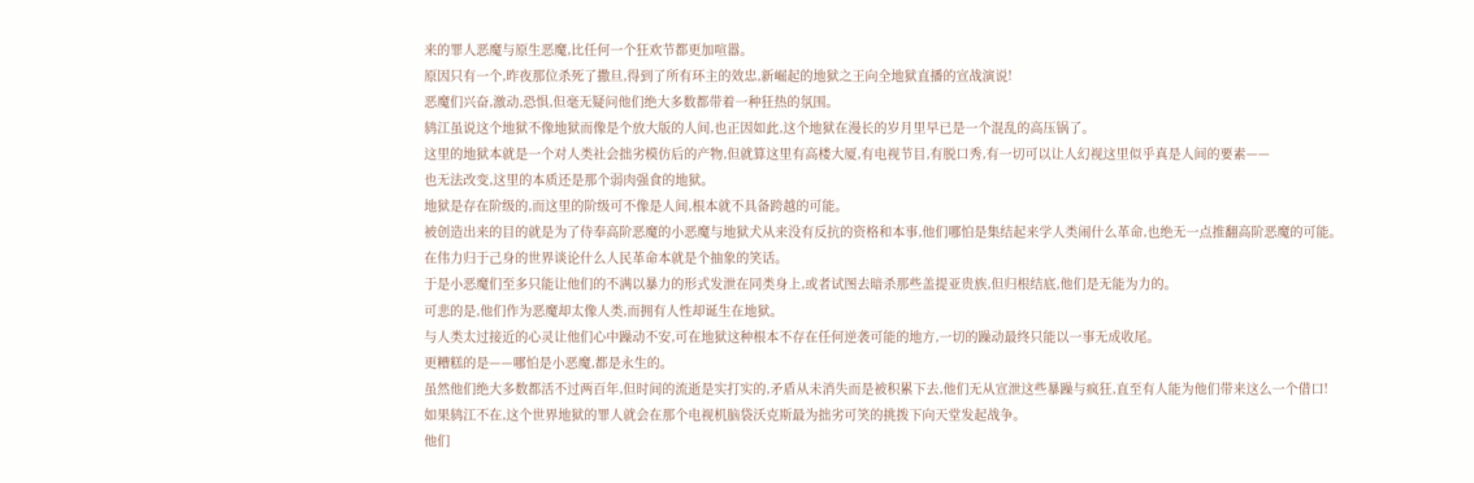来的罪人恶魔与原生恶魔,比任何一个狂欢节都更加喧嚣。
原因只有一个,昨夜那位杀死了撒旦,得到了所有环主的效忠,新崛起的地狱之王向全地狱直播的宣战演说!
恶魔们兴奋,激动,恐惧,但毫无疑问他们绝大多数都带着一种狂热的氛围。
鸫江虽说这个地狱不像地狱而像是个放大版的人间,也正因如此,这个地狱在漫长的岁月里早已是一个混乱的高压锅了。
这里的地狱本就是一个对人类社会拙劣模仿后的产物,但就算这里有高楼大厦,有电视节目,有脱口秀,有一切可以让人幻视这里似乎真是人间的要素——
也无法改变,这里的本质还是那个弱肉强食的地狱。
地狱是存在阶级的,而这里的阶级可不像是人间,根本就不具备跨越的可能。
被创造出来的目的就是为了侍奉高阶恶魔的小恶魔与地狱犬从来没有反抗的资格和本事,他们哪怕是集结起来学人类闹什么革命,也绝无一点推翻高阶恶魔的可能。
在伟力归于己身的世界谈论什么人民革命本就是个抽象的笑话。
于是小恶魔们至多只能让他们的不满以暴力的形式发泄在同类身上,或者试图去暗杀那些盖提亚贵族,但归根结底,他们是无能为力的。
可悲的是,他们作为恶魔却太像人类,而拥有人性却诞生在地狱。
与人类太过接近的心灵让他们心中躁动不安,可在地狱这种根本不存在任何逆袭可能的地方,一切的躁动最终只能以一事无成收尾。
更糟糕的是——哪怕是小恶魔,都是永生的。
虽然他们绝大多数都活不过两百年,但时间的流逝是实打实的,矛盾从未消失而是被积累下去,他们无从宣泄这些暴躁与疯狂,直至有人能为他们带来这么一个借口!
如果鸫江不在,这个世界地狱的罪人就会在那个电视机脑袋沃克斯最为拙劣可笑的挑拨下向天堂发起战争。
他们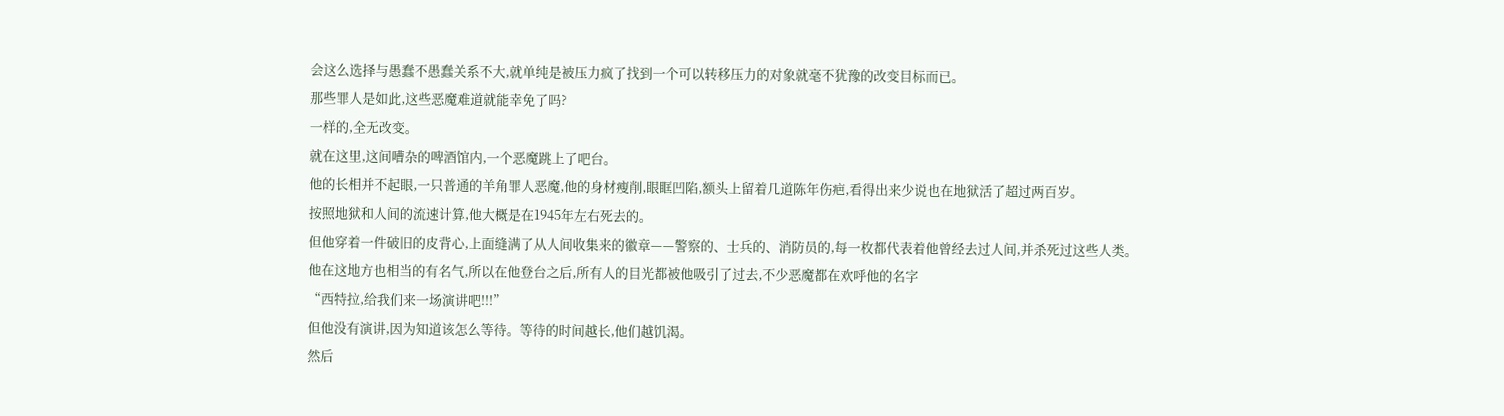会这么选择与愚蠢不愚蠢关系不大,就单纯是被压力疯了找到一个可以转移压力的对象就毫不犹豫的改变目标而已。
那些罪人是如此,这些恶魔难道就能幸免了吗?
一样的,全无改变。
就在这里,这间嘈杂的啤酒馆内,一个恶魔跳上了吧台。
他的长相并不起眼,一只普通的羊角罪人恶魔,他的身材瘦削,眼眶凹陷,额头上留着几道陈年伤疤,看得出来少说也在地狱活了超过两百岁。
按照地狱和人间的流速计算,他大概是在1945年左右死去的。
但他穿着一件破旧的皮背心,上面缝满了从人间收集来的徽章——警察的、士兵的、消防员的,每一枚都代表着他曾经去过人间,并杀死过这些人类。
他在这地方也相当的有名气,所以在他登台之后,所有人的目光都被他吸引了过去,不少恶魔都在欢呼他的名字
“西特拉,给我们来一场演讲吧!!!”
但他没有演讲,因为知道该怎么等待。等待的时间越长,他们越饥渴。
然后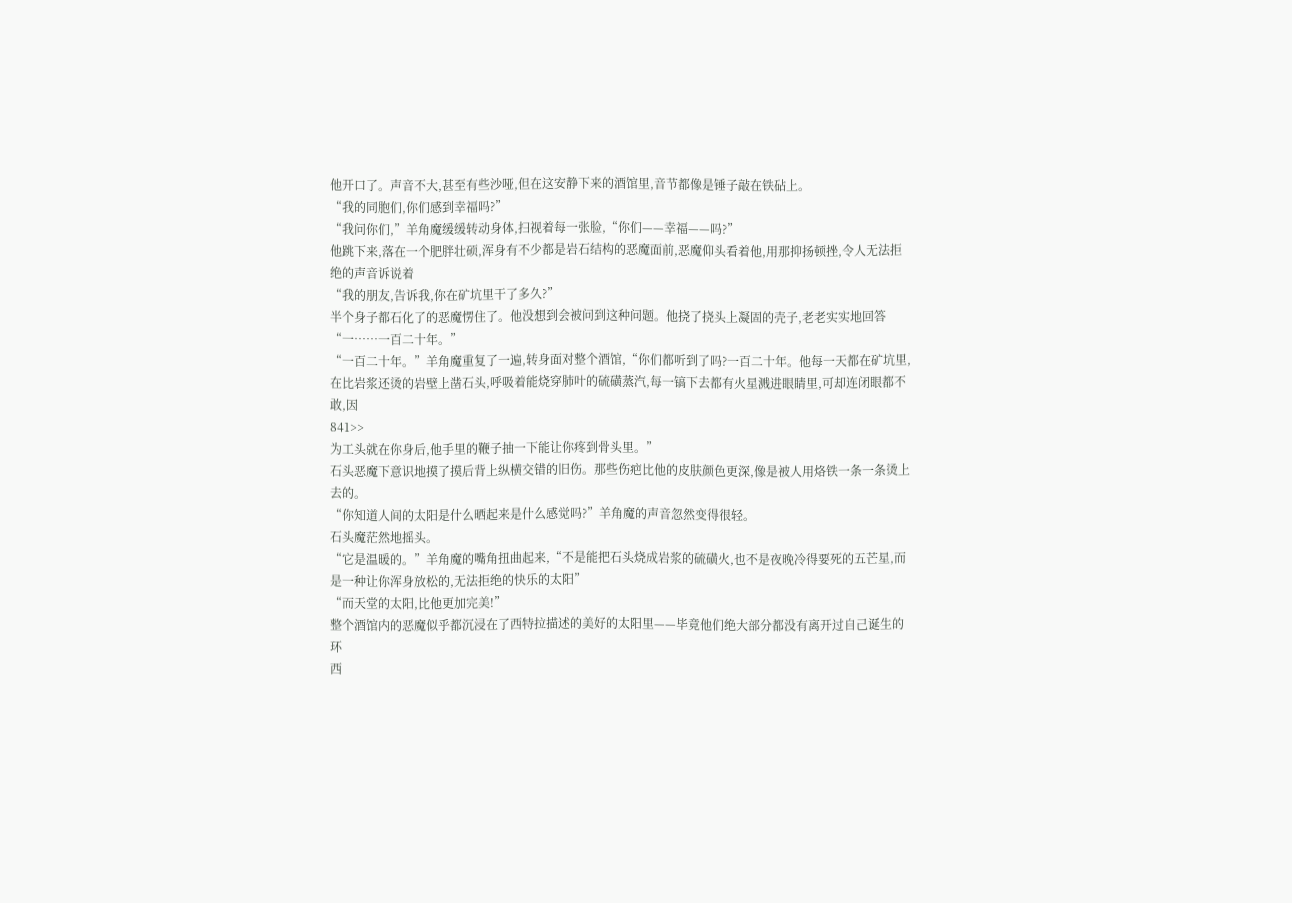他开口了。声音不大,甚至有些沙哑,但在这安静下来的酒馆里,音节都像是锤子敲在铁砧上。
“我的同胞们,你们感到幸福吗?”
“我问你们,”羊角魔缓缓转动身体,扫视着每一张脸,“你们——幸福——吗?”
他跳下来,落在一个肥胖壮硕,浑身有不少都是岩石结构的恶魔面前,恶魔仰头看着他,用那抑扬顿挫,令人无法拒绝的声音诉说着
“我的朋友,告诉我,你在矿坑里干了多久?”
半个身子都石化了的恶魔愣住了。他没想到会被问到这种问题。他挠了挠头上凝固的壳子,老老实实地回答
“一……一百二十年。”
“一百二十年。”羊角魔重复了一遍,转身面对整个酒馆,“你们都听到了吗?一百二十年。他每一天都在矿坑里,在比岩浆还烫的岩壁上凿石头,呼吸着能烧穿肺叶的硫磺蒸汽,每一镐下去都有火星溅进眼睛里,可却连闭眼都不敢,因
841>>
为工头就在你身后,他手里的鞭子抽一下能让你疼到骨头里。”
石头恶魔下意识地摸了摸后背上纵横交错的旧伤。那些伤疤比他的皮肤颜色更深,像是被人用烙铁一条一条烫上去的。
“你知道人间的太阳是什么晒起来是什么感觉吗?”羊角魔的声音忽然变得很轻。
石头魔茫然地摇头。
“它是温暖的。”羊角魔的嘴角扭曲起来,“不是能把石头烧成岩浆的硫磺火,也不是夜晚冷得要死的五芒星,而是一种让你浑身放松的,无法拒绝的快乐的太阳”
“而天堂的太阳,比他更加完美!”
整个酒馆内的恶魔似乎都沉浸在了西特拉描述的美好的太阳里——毕竟他们绝大部分都没有离开过自己诞生的环
西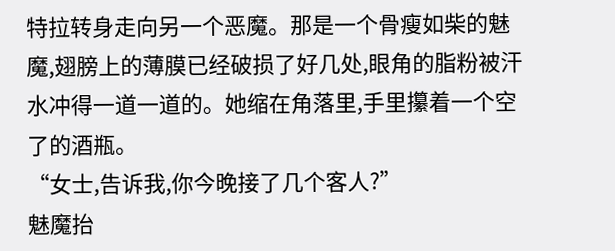特拉转身走向另一个恶魔。那是一个骨瘦如柴的魅魔,翅膀上的薄膜已经破损了好几处,眼角的脂粉被汗水冲得一道一道的。她缩在角落里,手里攥着一个空了的酒瓶。
“女士,告诉我,你今晚接了几个客人?”
魅魔抬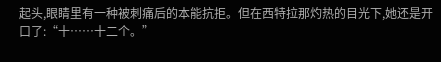起头,眼睛里有一种被刺痛后的本能抗拒。但在西特拉那灼热的目光下,她还是开口了:“十……十二个。”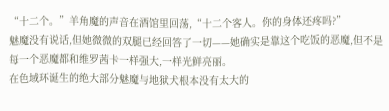“十二个。”羊角魔的声音在酒馆里回荡,“十二个客人。你的身体还疼吗?”
魅魔没有说话,但她微微的双腿已经回答了一切——她确实是靠这个吃饭的恶魔,但不是每一个恶魔都和维罗茜卡一样强大,一样光鲜亮丽。
在色域环诞生的绝大部分魅魔与地狱犬根本没有太大的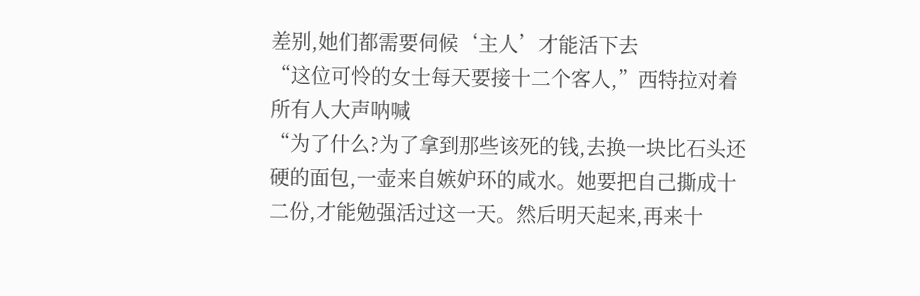差别,她们都需要伺候‘主人’才能活下去
“这位可怜的女士每天要接十二个客人,”西特拉对着所有人大声呐喊
“为了什么?为了拿到那些该死的钱,去换一块比石头还硬的面包,一壶来自嫉妒环的咸水。她要把自己撕成十二份,才能勉强活过这一天。然后明天起来,再来十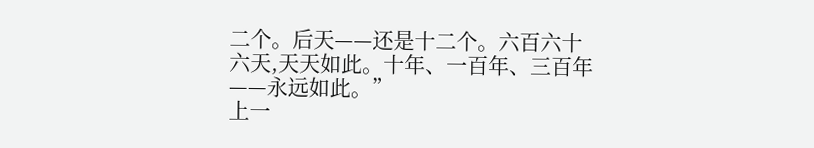二个。后天——还是十二个。六百六十六天,天天如此。十年、一百年、三百年——永远如此。”
上一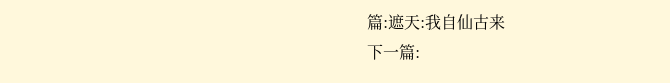篇:遮天:我自仙古来
下一篇: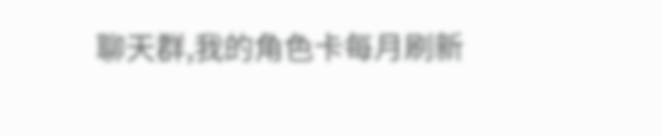聊天群,我的角色卡每月刷新